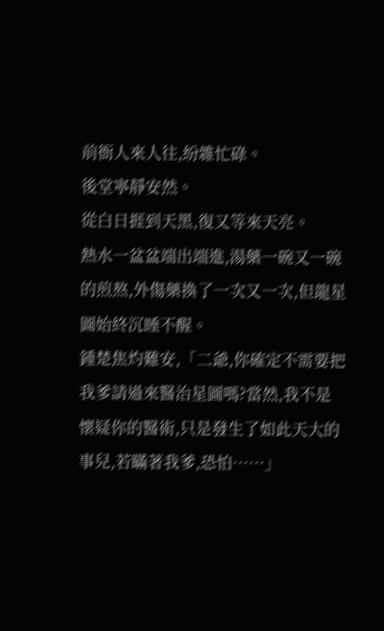前衙人來人往,紛雜忙碌。
後堂寧靜安然。
從白日捱到天黑,復又等來天亮。
熱水一盆盆端出端進,湯藥一碗又一碗的煎熬,外傷藥換了一次又一次,但龍星圖始終沉睡不醒。
鍾楚焦灼難安,「二爺,你確定不需要把我爹請過來醫治星圖嗎?當然,我不是懷疑你的醫術,只是發生了如此天大的事兒,若瞞著我爹,恐怕……」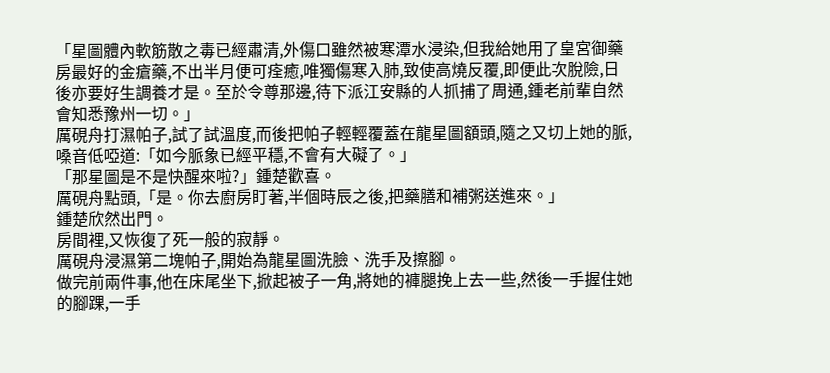「星圖體內軟筋散之毒已經肅清,外傷口雖然被寒潭水浸染,但我給她用了皇宮御藥房最好的金瘡藥,不出半月便可痊癒,唯獨傷寒入肺,致使高燒反覆,即便此次脫險,日後亦要好生調養才是。至於令尊那邊,待下派江安縣的人抓捕了周通,鍾老前輩自然會知悉豫州一切。」
厲硯舟打濕帕子,試了試溫度,而後把帕子輕輕覆蓋在龍星圖額頭,隨之又切上她的脈,嗓音低啞道:「如今脈象已經平穩,不會有大礙了。」
「那星圖是不是快醒來啦?」鍾楚歡喜。
厲硯舟點頭,「是。你去廚房盯著,半個時辰之後,把藥膳和補粥送進來。」
鍾楚欣然出門。
房間裡,又恢復了死一般的寂靜。
厲硯舟浸濕第二塊帕子,開始為龍星圖洗臉、洗手及擦腳。
做完前兩件事,他在床尾坐下,掀起被子一角,將她的褲腿挽上去一些,然後一手握住她的腳踝,一手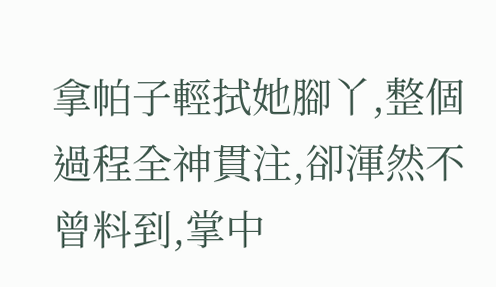拿帕子輕拭她腳丫,整個過程全神貫注,卻渾然不曾料到,掌中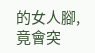的女人腳,竟會突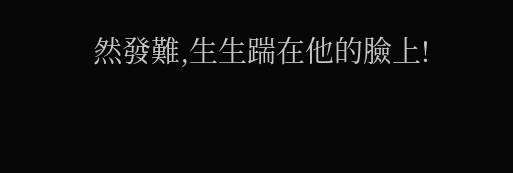然發難,生生踹在他的臉上!